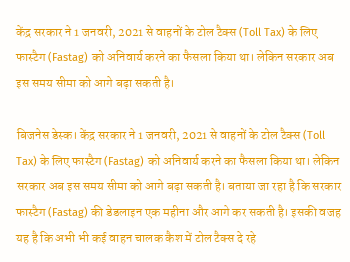केंद्र सरकार ने 1 जनवरी, 2021 से वाहनों के टोल टैक्स (Toll Tax) के लिए फास्टैग (Fastag) को अनिवार्य करने का फैसला किया था। लेकिन सरकार अब इस समय सीमा को आगे बढ़ा सकती है।

बिजनेस डेस्क। केंद्र सरकार ने 1 जनवरी, 2021 से वाहनों के टोल टैक्स (Toll Tax) के लिए फास्टैग (Fastag) को अनिवार्य करने का फैसला किया था। लेकिन सरकार अब इस समय सीमा को आगे बढ़ा सकती है। बताया जा रहा है कि सरकार फास्टैग (Fastag) की डेडलाइन एक महीना और आगे कर सकती है। इसकी वजह यह है कि अभी भी कई वाहन चालक कैश में टोल टैक्स दे रहे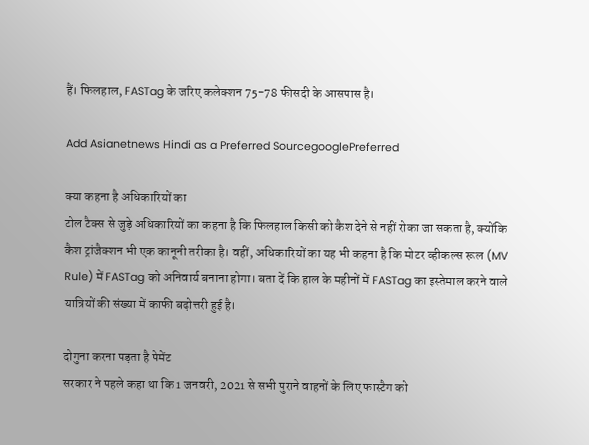हैं। फिलहाल, FASTag के जरिए कलेक्शन 75-78 फीसदी के आसपास है।

Add Asianetnews Hindi as a Preferred SourcegooglePreferred

क्या कहना है अधिकारियों का
टोल टैक्स से जुड़े अधिकारियों का कहना है कि फिलहाल किसी को कैश देने से नहीं रोका जा सकता है, क्योंकि कैश ट्रांजैक्शन भी एक कानूनी तरीका है। वहीं, अधिकारियों का यह भी कहना है कि मोटर व्हीकल्स रूल (MV Rule) में FASTag को अनिवार्य बनाना होगा। बता दें कि हाल के महीनों में FASTag का इस्तेमाल करने वाले यात्रियों की संख्या में काफी बढ़ोत्तरी हुई है।

दोगुना करना पड़ता है पेमेंट
सरकार ने पहले कहा था कि 1 जनवरी, 2021 से सभी पुराने वाहनों के लिए फास्‍टैग को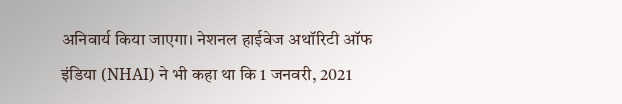अनिवार्य किया जाएगा। नेशनल हाईवेज अथॉरिटी ऑफ इंडिया (NHAI) ने भी कहा था कि 1 जनवरी, 2021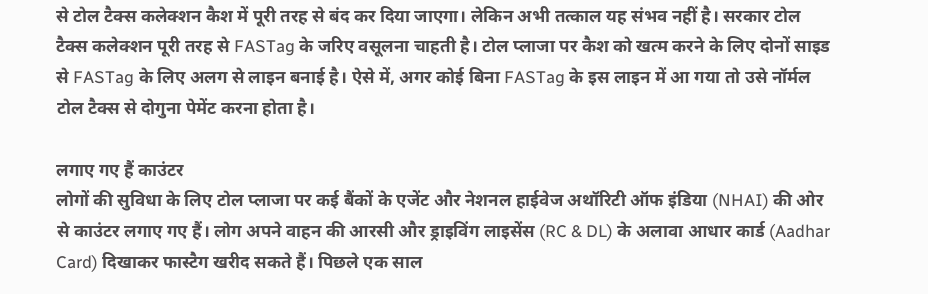से टोल टैक्स कलेक्शन कैश में पूरी तरह से बंद कर दिया जाएगा। लेकिन अभी तत्काल यह संभव नहीं है। सरकार टोल टैक्स कलेक्शन पूरी तरह से FASTag के जरिए वसूलना चाहती है। टोल प्लाजा पर कैश को खत्म करने के लिए दोनों साइड से FASTag के लिए अलग से लाइन बनाई है। ऐसे में, अगर कोई बिना FASTag के इस लाइन में आ गया तो उसे नॉर्मल टोल टैक्स से दोगुना पेमेंट करना होता है।

लगाए गए हैं काउंटर
लोगों की सुविधा के लिए टोल प्लाजा पर कई बैंकों के एजेंट और नेशनल हाईवेज अथॉरिटी ऑफ इंडिया (NHAI) की ओर से काउंटर लगाए गए हैं। लोग अपने वाहन की आरसी और ड्राइविंग लाइसेंस (RC & DL) के अलावा आधार कार्ड (Aadhar Card) दिखाकर फास्टैग खरीद सकते हैं। पिछले एक साल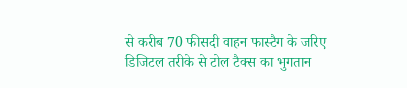से करीब 70 फीसदी वाहन फास्टैग के जरिए डिजिटल तरीके से टोल टैक्स का भुगतान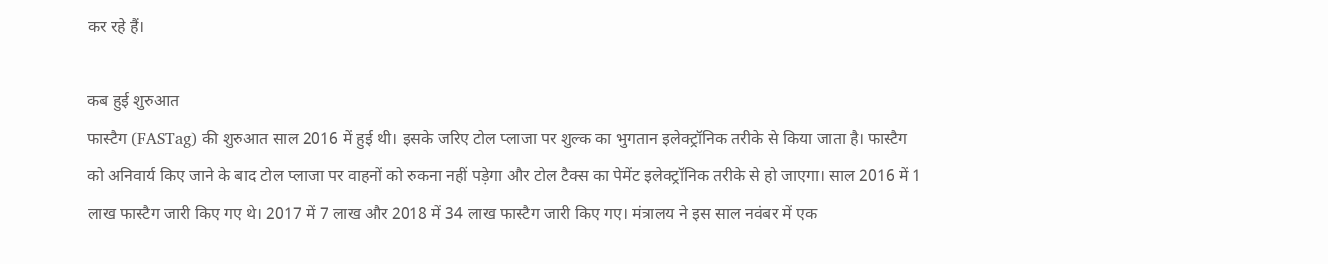कर रहे हैं।

कब हुई शुरुआत
फास्टैग (FASTag) की शुरुआत साल 2016 में हुई थी। इसके जरिए टोल प्लाजा पर शुल्क का भुगतान इलेक्ट्रॉनिक तरीके से किया जाता है। फास्टैग को अनिवार्य किए जाने के बाद टोल प्लाजा पर वाहनों को रुकना नहीं पड़ेगा और टोल टैक्स का पेमेंट इलेक्ट्रॉनिक तरीके से हो जाएगा। साल 2016 में 1 लाख फास्टैग जारी किए गए थे। 2017 में 7 लाख और 2018 में 34 लाख फास्टैग जारी किए गए। मंत्रालय ने इस साल नवंबर में एक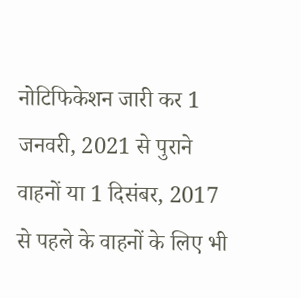नोटिफिकेशन जारी कर 1 जनवरी, 2021 से पुराने वाहनों या 1 दिसंबर, 2017 से पहले के वाहनों के लिए भी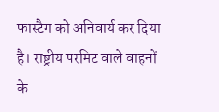फास्टैग को अनिवार्य कर दिया है। राष्ट्रीय परमिट वाले वाहनों के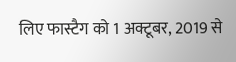लिए फास्टैग को 1 अक्टूबर, 2019 से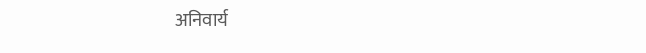अनिवार्य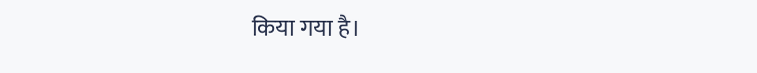किया गया है।